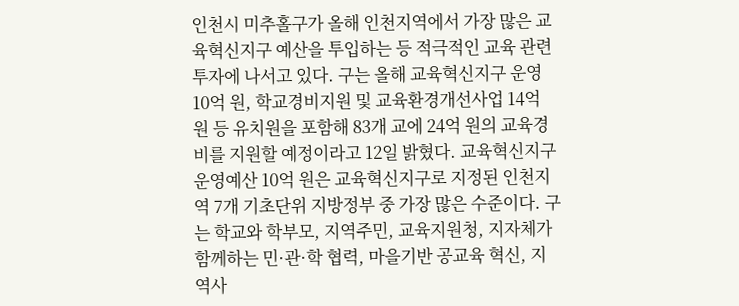인천시 미추홀구가 올해 인천지역에서 가장 많은 교육혁신지구 예산을 투입하는 등 적극적인 교육 관련 투자에 나서고 있다. 구는 올해 교육혁신지구 운영 10억 원, 학교경비지원 및 교육환경개선사업 14억 원 등 유치원을 포함해 83개 교에 24억 원의 교육경비를 지원할 예정이라고 12일 밝혔다. 교육혁신지구 운영예산 10억 원은 교육혁신지구로 지정된 인천지역 7개 기초단위 지방정부 중 가장 많은 수준이다. 구는 학교와 학부모, 지역주민, 교육지원청, 지자체가 함께하는 민·관·학 협력, 마을기반 공교육 혁신, 지역사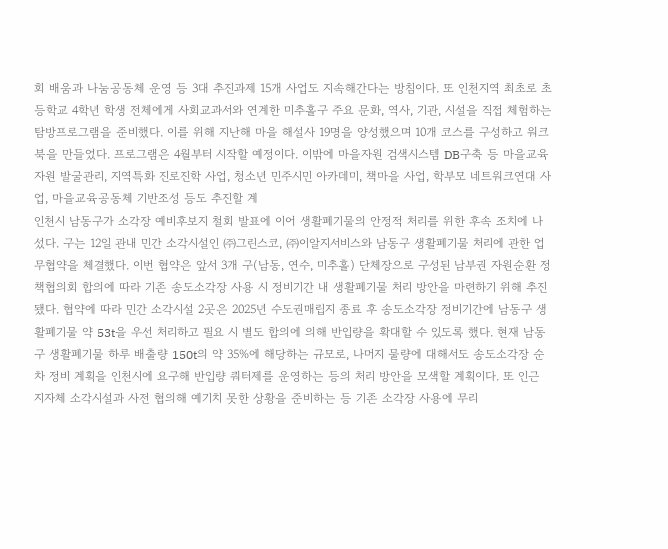회 배움과 나눔공동체 운영 등 3대 추진과제 15개 사업도 지속해간다는 방침이다. 또 인천지역 최초로 초등학교 4학년 학생 전체에게 사회교과서와 연계한 미추홀구 주요 문화, 역사, 기관, 시설을 직접 체험하는 탐방프로그램을 준비했다. 이를 위해 지난해 마을 해설사 19명을 양성했으며 10개 코스를 구성하고 워크북을 만들었다. 프로그램은 4월부터 시작할 예정이다. 이밖에 마을자원 검색시스템 DB구축 등 마을교육자원 발굴관리, 지역특화 진로진학 사업, 청소년 민주시민 아카데미, 책마을 사업, 학부모 네트워크연대 사업, 마을교육공동체 기반조성 등도 추진할 계
인천시 남동구가 소각장 예비후보지 철회 발표에 이어 생활폐기물의 안정적 처리를 위한 후속 조치에 나섰다. 구는 12일 관내 민간 소각시설인 ㈜그린스코, ㈜이알지서비스와 남동구 생활폐기물 처리에 관한 업무협약을 체결했다. 이번 협약은 앞서 3개 구(남동, 연수, 미추홀) 단체장으로 구성된 남부권 자원순환 정책협의회 합의에 따라 기존 송도소각장 사용 시 정비기간 내 생활폐기물 처리 방안을 마련하기 위해 추진됐다. 협약에 따라 민간 소각시설 2곳은 2025년 수도권매립지 종료 후 송도소각장 정비기간에 남동구 생활폐기물 약 53t을 우선 처리하고 필요 시 별도 합의에 의해 반입량을 확대할 수 있도록 했다. 현재 남동구 생활폐기물 하루 배출량 150t의 약 35%에 해당하는 규모로, 나머지 물량에 대해서도 송도소각장 순차 정비 계획을 인천시에 요구해 반입량 쿼터제를 운영하는 등의 처리 방안을 모색할 계획이다. 또 인근 지자체 소각시설과 사전 협의해 예기치 못한 상황을 준비하는 등 기존 소각장 사용에 무리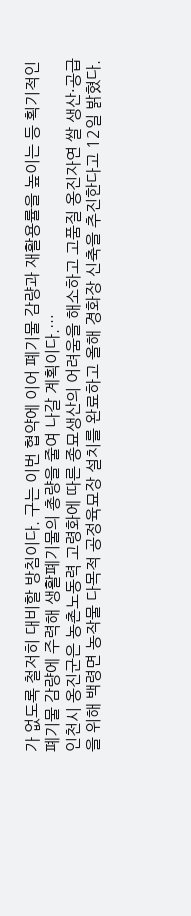가 없도록 철저히 대비할 방침이다. 구는 이번 협약에 이어 폐기물 감량과 재활용률을 높이는 등 획기적인 폐기물 감량에 주력해 생활폐기물의 총량을 줄여 나갈 계획이다.…
인천시 옹진군은 농촌노동력 고령화에 따른 종묘생산의 어려움을 해소하고 고품질 옹진자연 쌀 생산·공급을 위해 백령면 농작물 다목적 공정육묘장 설치를 완료하고 올해 경화장 신축을 추진한다고 12일 밝혔다.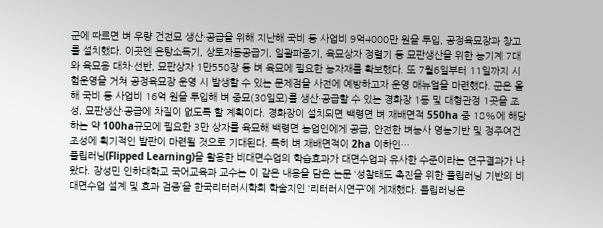군에 따르면 벼 우량 건전묘 생산·공급을 위해 지난해 국비 등 사업비 9억4000만 원을 투입, 공정육묘장과 창고를 설치했다. 이곳엔 온탕소독기, 상토자동공급기, 일괄파종기, 육묘상자 정렬기 등 묘판생산을 위한 농기계 7대와 육묘용 대차·선반, 묘판상자 1만550장 등 벼 육묘에 필요한 농자재를 확보했다. 또 7월6일부터 11일까지 시험운영을 거쳐 공정육묘장 운영 시 발생할 수 있는 문제점을 사전에 예방하고자 운영 매뉴얼을 마련했다. 군은 올해 국비 등 사업비 16억 원을 투입해 벼 중묘(30일모)를 생산·공급할 수 있는 경화장 1동 및 대형관정 1곳을 조성, 묘판생산·공급에 차질이 없도록 할 계획이다. 경화장이 설치되면 백령면 벼 재배면적 550ha 중 18%에 해당하는 약 100ha규모에 필요한 3만 상자를 육묘해 백령면 농업인에게 공급, 안전한 벼농사 영농기반 및 정주여건 조성에 획기적인 발판이 마련될 것으로 기대된다. 특히 벼 재배면적이 2ha 이하인…
플립러닝(Flipped Learning)을 활용한 비대면수업의 학습효과가 대면수업과 유사한 수준이라는 연구결과가 나왔다. 장성민 인하대학교 국어교육과 교수는 이 같은 내용을 담은 논문 ‘성찰태도 촉진을 위한 플립러닝 기반의 비대면수업 설계 및 효과 검증’을 한국리터러시학회 학술지인 ‘리터러시연구’에 게재했다. 플립러닝은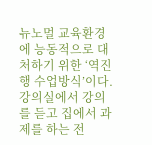뉴노멀 교육환경에 능동적으로 대처하기 위한 ‘역진행 수업방식’이다. 강의실에서 강의를 듣고 집에서 과제를 하는 전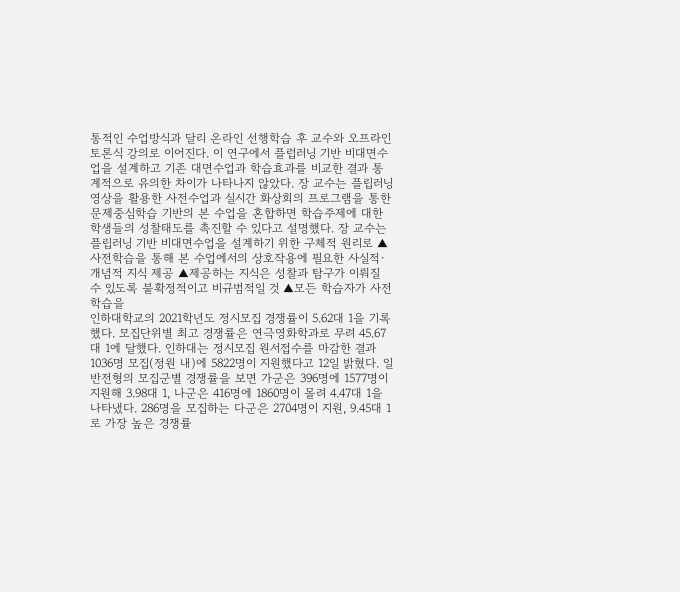통적인 수업방식과 달리 온라인 선행학습 후 교수와 오프라인 토론식 강의로 이어진다. 이 연구에서 플럽러닝 기반 비대면수업을 설계하고 기존 대면수업과 학습효과를 비교한 결과 통계적으로 유의한 차이가 나타나지 않았다. 장 교수는 플립러닝 영상을 활용한 사전수업과 실시간 화상회의 프로그램을 통한 문제중심학습 기반의 본 수업을 혼합하면 학습주제에 대한 학생들의 성찰태도를 촉진할 수 있다고 설명했다. 장 교수는 플립러닝 기반 비대면수업을 설계하기 위한 구체적 원리로 ▲사전학습을 통해 본 수업에서의 상호작용에 필요한 사실적·개념적 지식 제공 ▲제공하는 지식은 성찰과 탐구가 이뤄질 수 있도록 불확정적이고 비규범적일 것 ▲모든 학습자가 사전학습을
인하대학교의 2021학년도 정시모집 경쟁률이 5.62대 1을 기록했다. 모집단위별 최고 경쟁률은 연극영화학과로 무려 45.67대 1에 달했다. 인하대는 정시모집 원서접수를 마감한 결과 1036명 모집(정원 내)에 5822명이 지원했다고 12일 밝혔다. 일반전형의 모집군별 경쟁률을 보면 가군은 396명에 1577명이 지원해 3.98대 1, 나군은 416명에 1860명이 몰려 4.47대 1을 나타냈다. 286명을 모집하는 다군은 2704명이 지원, 9.45대 1로 가장 높은 경쟁률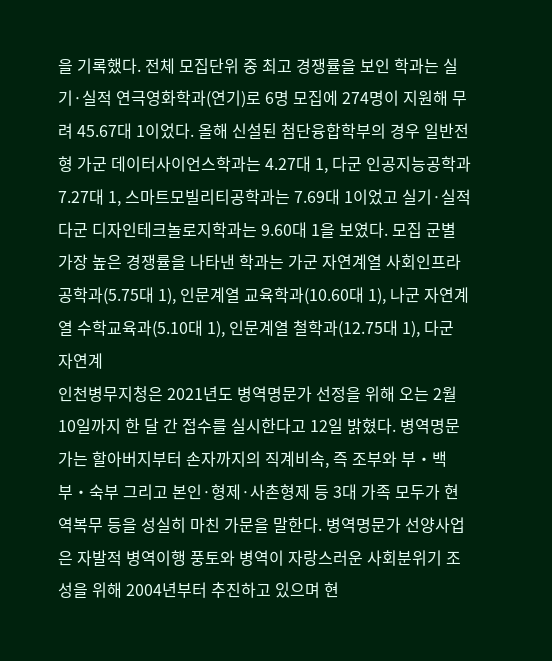을 기록했다. 전체 모집단위 중 최고 경쟁률을 보인 학과는 실기·실적 연극영화학과(연기)로 6명 모집에 274명이 지원해 무려 45.67대 1이었다. 올해 신설된 첨단융합학부의 경우 일반전형 가군 데이터사이언스학과는 4.27대 1, 다군 인공지능공학과 7.27대 1, 스마트모빌리티공학과는 7.69대 1이었고 실기·실적 다군 디자인테크놀로지학과는 9.60대 1을 보였다. 모집 군별 가장 높은 경쟁률을 나타낸 학과는 가군 자연계열 사회인프라공학과(5.75대 1), 인문계열 교육학과(10.60대 1), 나군 자연계열 수학교육과(5.10대 1), 인문계열 철학과(12.75대 1), 다군 자연계
인천병무지청은 2021년도 병역명문가 선정을 위해 오는 2월10일까지 한 달 간 접수를 실시한다고 12일 밝혔다. 병역명문가는 할아버지부터 손자까지의 직계비속, 즉 조부와 부‧백부‧숙부 그리고 본인·형제·사촌형제 등 3대 가족 모두가 현역복무 등을 성실히 마친 가문을 말한다. 병역명문가 선양사업은 자발적 병역이행 풍토와 병역이 자랑스러운 사회분위기 조성을 위해 2004년부터 추진하고 있으며 현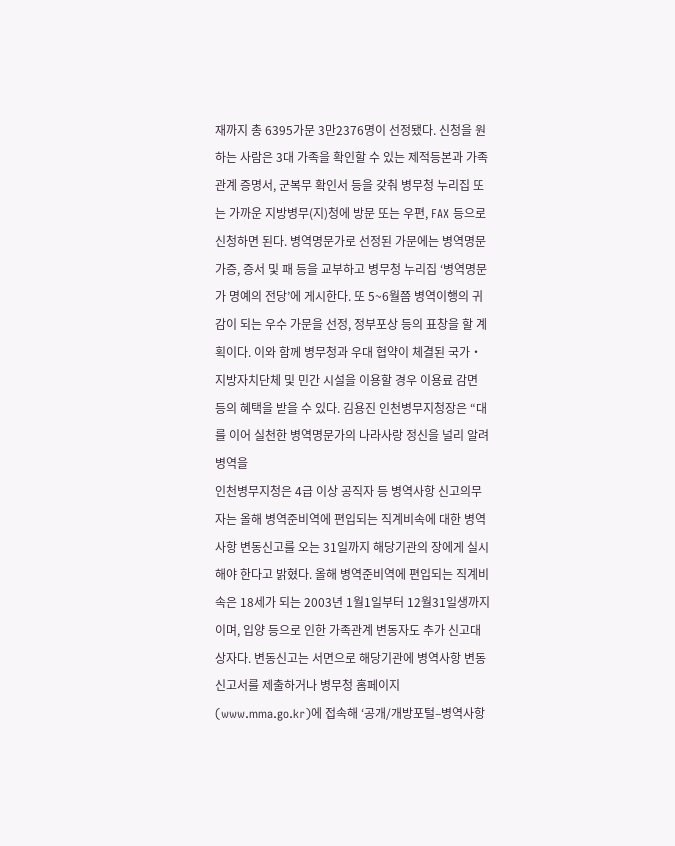재까지 총 6395가문 3만2376명이 선정됐다. 신청을 원하는 사람은 3대 가족을 확인할 수 있는 제적등본과 가족관계 증명서, 군복무 확인서 등을 갖춰 병무청 누리집 또는 가까운 지방병무(지)청에 방문 또는 우편, FAX 등으로 신청하면 된다. 병역명문가로 선정된 가문에는 병역명문가증, 증서 및 패 등을 교부하고 병무청 누리집 ‘병역명문가 명예의 전당’에 게시한다. 또 5~6월쯤 병역이행의 귀감이 되는 우수 가문을 선정, 정부포상 등의 표창을 할 계획이다. 이와 함께 병무청과 우대 협약이 체결된 국가‧지방자치단체 및 민간 시설을 이용할 경우 이용료 감면 등의 혜택을 받을 수 있다. 김용진 인천병무지청장은 “대를 이어 실천한 병역명문가의 나라사랑 정신을 널리 알려 병역을
인천병무지청은 4급 이상 공직자 등 병역사항 신고의무자는 올해 병역준비역에 편입되는 직계비속에 대한 병역사항 변동신고를 오는 31일까지 해당기관의 장에게 실시해야 한다고 밝혔다. 올해 병역준비역에 편입되는 직계비속은 18세가 되는 2003년 1월1일부터 12월31일생까지이며, 입양 등으로 인한 가족관계 변동자도 추가 신고대상자다. 변동신고는 서면으로 해당기관에 병역사항 변동신고서를 제출하거나 병무청 홈페이지(www.mma.go.kr)에 접속해 ‘공개/개방포털–병역사항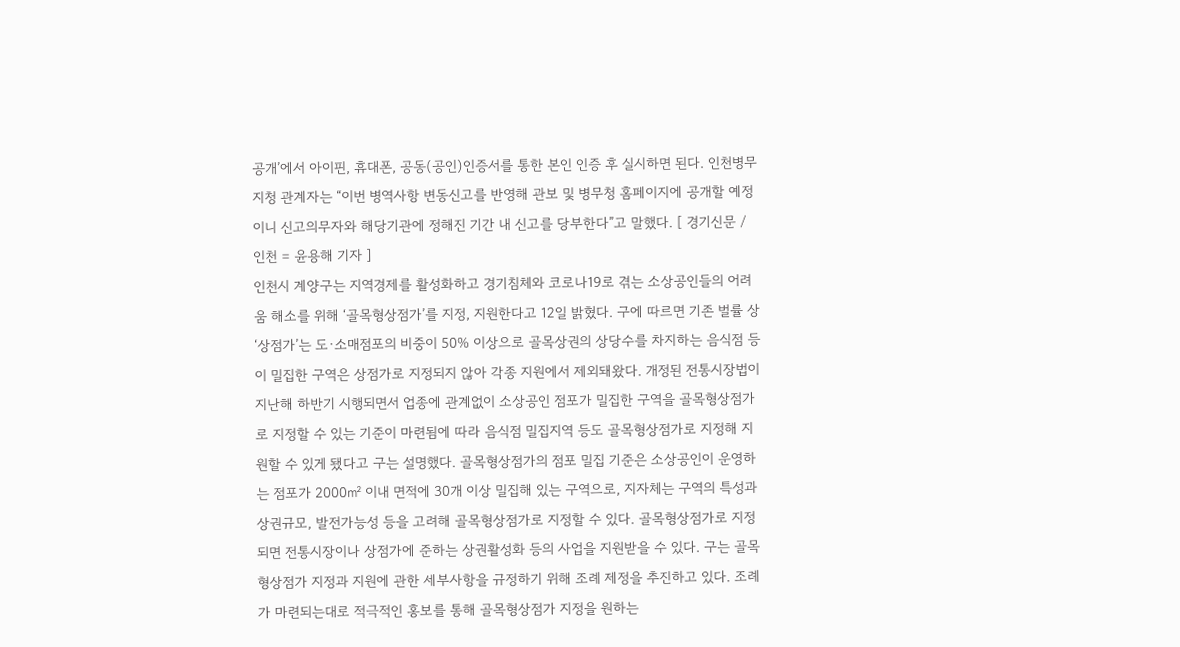공개’에서 아이핀, 휴대폰, 공동(공인)인증서를 통한 본인 인증 후 실시하면 된다. 인천병무지청 관계자는 “이번 병역사항 변동신고를 반영해 관보 및 병무청 홈페이지에 공개할 예정이니 신고의무자와 해당기관에 정해진 기간 내 신고를 당부한다”고 말했다. [ 경기신문 / 인천 = 윤용해 기자 ]
인천시 계양구는 지역경제를 활성화하고 경기침체와 코로나19로 겪는 소상공인들의 어려움 해소를 위해 ‘골목형상점가’를 지정, 지원한다고 12일 밝혔다. 구에 따르면 기존 벌률 상 ‘상점가’는 도·소매점포의 비중이 50% 이상으로 골목상권의 상당수를 차지하는 음식점 등이 밀집한 구역은 상점가로 지정되지 않아 각종 지원에서 제외돼왔다. 개정된 전통시장법이 지난해 하반기 시행되면서 업종에 관계없이 소상공인 점포가 밀집한 구역을 골목형상점가로 지정할 수 있는 기준이 마련됨에 따라 음식점 밀집지역 등도 골목형상점가로 지정해 지원할 수 있게 됐다고 구는 설명했다. 골목형상점가의 점포 밀집 기준은 소상공인이 운영하는 점포가 2000㎡ 이내 면적에 30개 이상 밀집해 있는 구역으로, 지자체는 구역의 특성과 상권규모, 발전가능성 등을 고려해 골목형상점가로 지정할 수 있다. 골목형상점가로 지정되면 전통시장이나 상점가에 준하는 상권활성화 등의 사업을 지원받을 수 있다. 구는 골목형상점가 지정과 지원에 관한 세부사항을 규정하기 위해 조례 제정을 추진하고 있다. 조례가 마련되는대로 적극적인 홍보를 통해 골목형상점가 지정을 원하는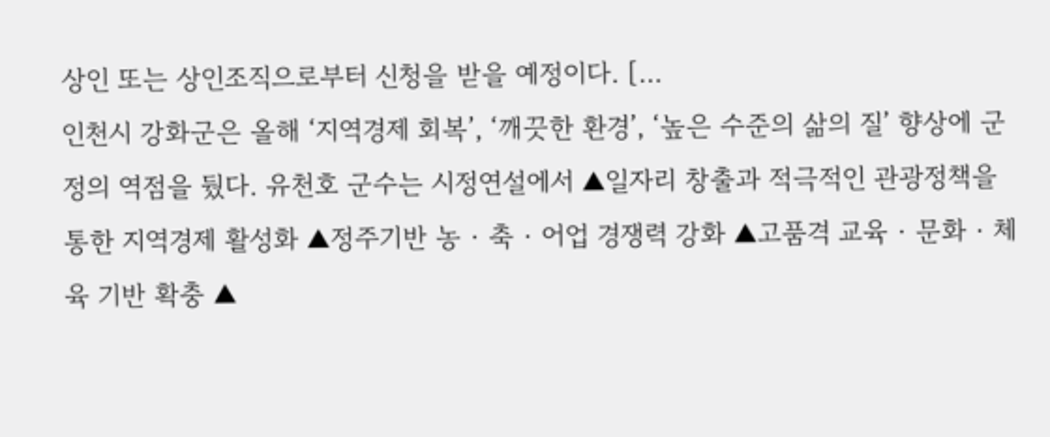상인 또는 상인조직으로부터 신청을 받을 예정이다. […
인천시 강화군은 올해 ‘지역경제 회복’, ‘깨끗한 환경’, ‘높은 수준의 삶의 질’ 향상에 군정의 역점을 뒀다. 유천호 군수는 시정연설에서 ▲일자리 창출과 적극적인 관광정책을 통한 지역경제 활성화 ▲정주기반 농‧축‧어업 경쟁력 강화 ▲고품격 교육‧문화‧체육 기반 확충 ▲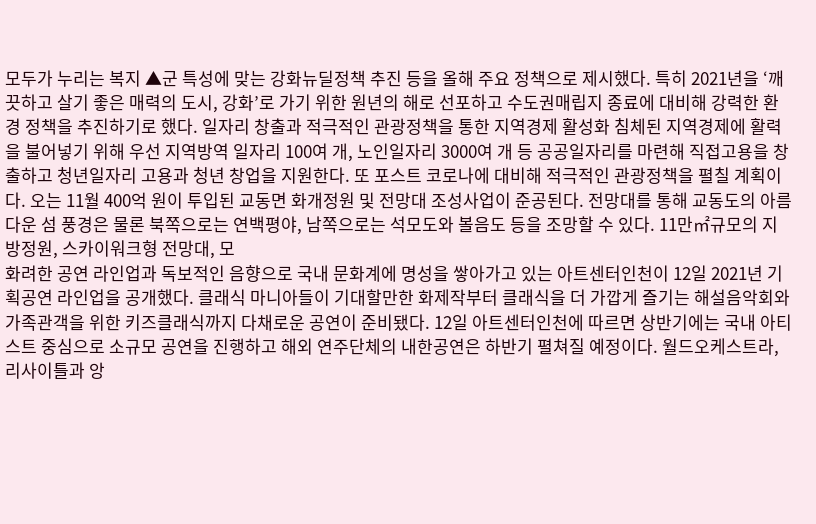모두가 누리는 복지 ▲군 특성에 맞는 강화뉴딜정책 추진 등을 올해 주요 정책으로 제시했다. 특히 2021년을 ‘깨끗하고 살기 좋은 매력의 도시, 강화’로 가기 위한 원년의 해로 선포하고 수도권매립지 종료에 대비해 강력한 환경 정책을 추진하기로 했다. 일자리 창출과 적극적인 관광정책을 통한 지역경제 활성화 침체된 지역경제에 활력을 불어넣기 위해 우선 지역방역 일자리 100여 개, 노인일자리 3000여 개 등 공공일자리를 마련해 직접고용을 창출하고 청년일자리 고용과 청년 창업을 지원한다. 또 포스트 코로나에 대비해 적극적인 관광정책을 펼칠 계획이다. 오는 11월 400억 원이 투입된 교동면 화개정원 및 전망대 조성사업이 준공된다. 전망대를 통해 교동도의 아름다운 섬 풍경은 물론 북쪽으로는 연백평야, 남쪽으로는 석모도와 볼음도 등을 조망할 수 있다. 11만㎡규모의 지방정원, 스카이워크형 전망대, 모
화려한 공연 라인업과 독보적인 음향으로 국내 문화계에 명성을 쌓아가고 있는 아트센터인천이 12일 2021년 기획공연 라인업을 공개했다. 클래식 마니아들이 기대할만한 화제작부터 클래식을 더 가깝게 즐기는 해설음악회와 가족관객을 위한 키즈클래식까지 다채로운 공연이 준비됐다. 12일 아트센터인천에 따르면 상반기에는 국내 아티스트 중심으로 소규모 공연을 진행하고 해외 연주단체의 내한공연은 하반기 펼쳐질 예정이다. 월드오케스트라, 리사이틀과 앙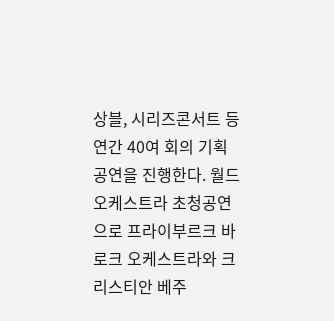상블, 시리즈콘서트 등 연간 40여 회의 기획공연을 진행한다. 월드오케스트라 초청공연으로 프라이부르크 바로크 오케스트라와 크리스티안 베주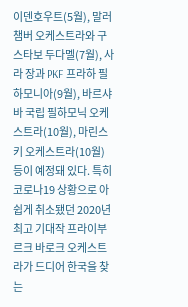이덴호우트(5월), 말러 챔버 오케스트라와 구스타보 두다멜(7월), 사라 장과 PKF 프라하 필하모니아(9월), 바르샤바 국립 필하모닉 오케스트라(10월), 마린스키 오케스트라(10월) 등이 예정돼 있다. 특히 코로나19 상황으로 아쉽게 취소됐던 2020년 최고 기대작 프라이부르크 바로크 오케스트라가 드디어 한국을 찾는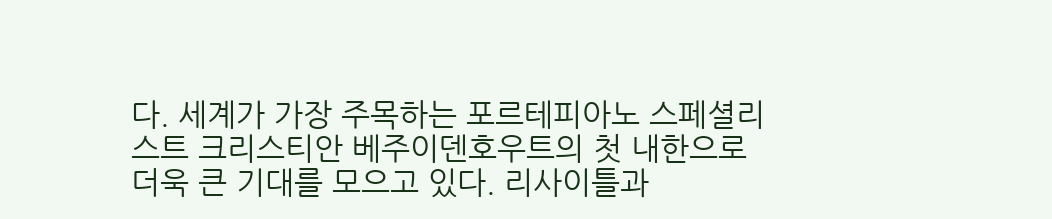다. 세계가 가장 주목하는 포르테피아노 스페셜리스트 크리스티안 베주이덴호우트의 첫 내한으로 더욱 큰 기대를 모으고 있다. 리사이틀과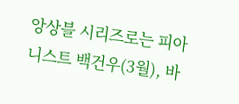앙상블 시리즈로는 피아니스트 백건우(3월), 바